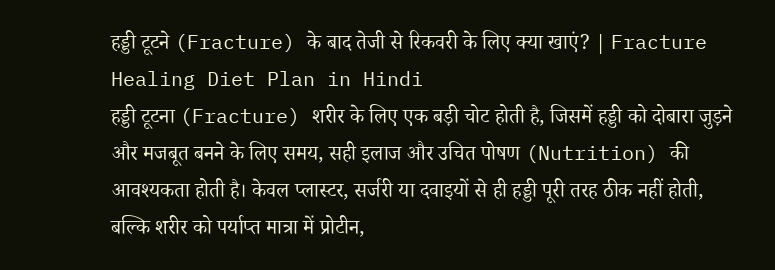हड्डी टूटने (Fracture) के बाद तेजी से रिकवरी के लिए क्या खाएं? | Fracture Healing Diet Plan in Hindi
हड्डी टूटना (Fracture) शरीर के लिए एक बड़ी चोट होती है, जिसमें हड्डी को दोबारा जुड़ने और मजबूत बनने के लिए समय, सही इलाज और उचित पोषण (Nutrition) की आवश्यकता होती है। केवल प्लास्टर, सर्जरी या दवाइयों से ही हड्डी पूरी तरह ठीक नहीं होती, बल्कि शरीर को पर्याप्त मात्रा में प्रोटीन,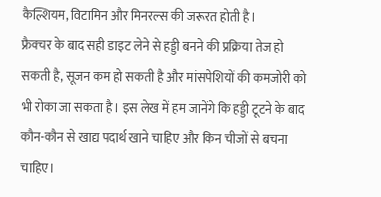कैल्शियम, विटामिन और मिनरल्स की जरूरत होती है।
फ्रैक्चर के बाद सही डाइट लेने से हड्डी बनने की प्रक्रिया तेज हो सकती है, सूजन कम हो सकती है और मांसपेशियों की कमजोरी को भी रोका जा सकता है। इस लेख में हम जानेंगे कि हड्डी टूटने के बाद कौन-कौन से खाद्य पदार्थ खाने चाहिए और किन चीजों से बचना चाहिए।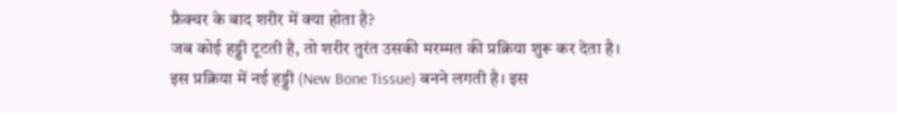फ्रैक्चर के बाद शरीर में क्या होता है?
जब कोई हड्डी टूटती है, तो शरीर तुरंत उसकी मरम्मत की प्रक्रिया शुरू कर देता है। इस प्रक्रिया में नई हड्डी (New Bone Tissue) बनने लगती है। इस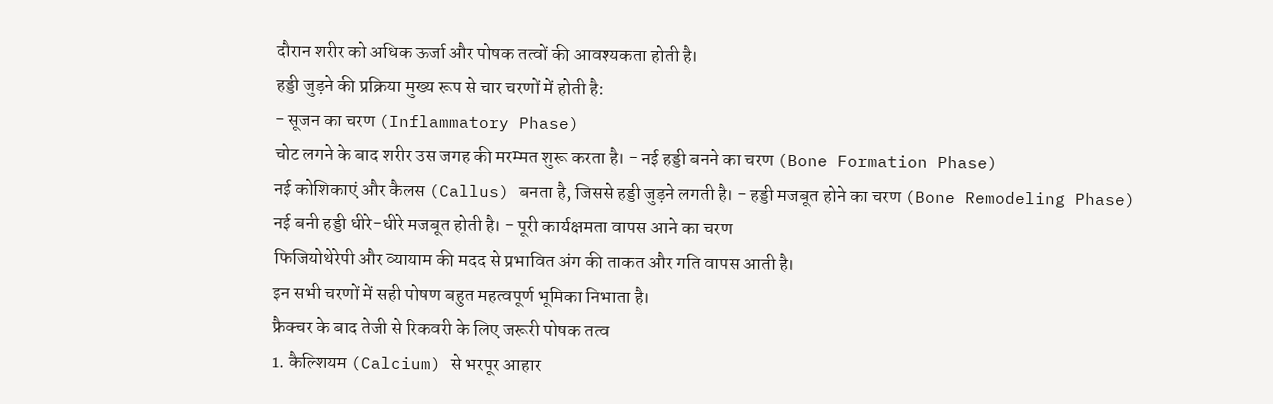दौरान शरीर को अधिक ऊर्जा और पोषक तत्वों की आवश्यकता होती है।
हड्डी जुड़ने की प्रक्रिया मुख्य रूप से चार चरणों में होती है:
- सूजन का चरण (Inflammatory Phase)
चोट लगने के बाद शरीर उस जगह की मरम्मत शुरू करता है। - नई हड्डी बनने का चरण (Bone Formation Phase)
नई कोशिकाएं और कैलस (Callus) बनता है, जिससे हड्डी जुड़ने लगती है। - हड्डी मजबूत होने का चरण (Bone Remodeling Phase)
नई बनी हड्डी धीरे-धीरे मजबूत होती है। - पूरी कार्यक्षमता वापस आने का चरण
फिजियोथेरेपी और व्यायाम की मदद से प्रभावित अंग की ताकत और गति वापस आती है।
इन सभी चरणों में सही पोषण बहुत महत्वपूर्ण भूमिका निभाता है।
फ्रैक्चर के बाद तेजी से रिकवरी के लिए जरूरी पोषक तत्व
1. कैल्शियम (Calcium) से भरपूर आहार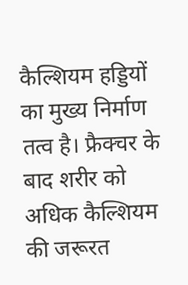कैल्शियम हड्डियों का मुख्य निर्माण तत्व है। फ्रैक्चर के बाद शरीर को अधिक कैल्शियम की जरूरत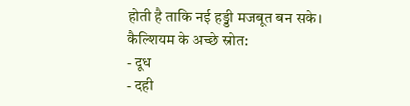होती है ताकि नई हड्डी मजबूत बन सके।
कैल्शियम के अच्छे स्रोत:
- दूध
- दही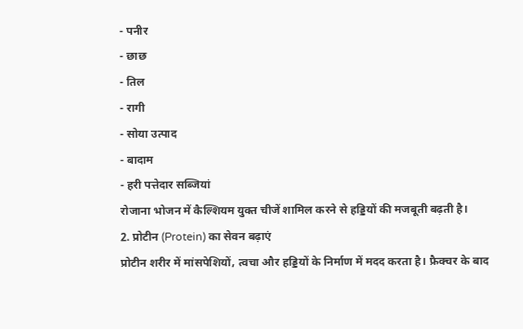- पनीर
- छाछ
- तिल
- रागी
- सोया उत्पाद
- बादाम
- हरी पत्तेदार सब्जियां
रोजाना भोजन में कैल्शियम युक्त चीजें शामिल करने से हड्डियों की मजबूती बढ़ती है।
2. प्रोटीन (Protein) का सेवन बढ़ाएं
प्रोटीन शरीर में मांसपेशियों, त्वचा और हड्डियों के निर्माण में मदद करता है। फ्रैक्चर के बाद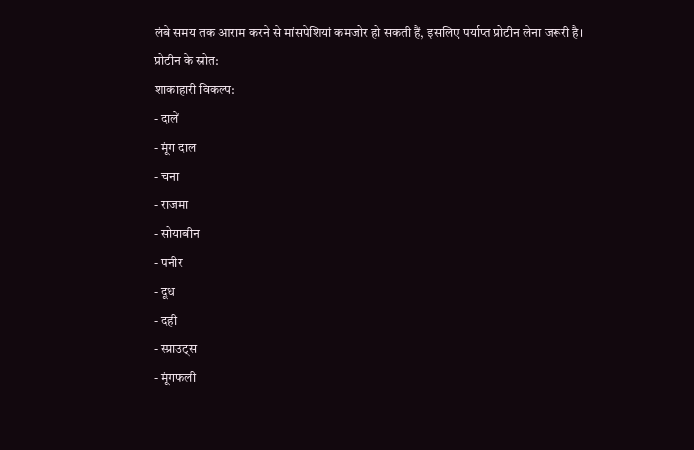लंबे समय तक आराम करने से मांसपेशियां कमजोर हो सकती हैं, इसलिए पर्याप्त प्रोटीन लेना जरूरी है।
प्रोटीन के स्रोत:
शाकाहारी विकल्प:
- दालें
- मूंग दाल
- चना
- राजमा
- सोयाबीन
- पनीर
- दूध
- दही
- स्प्राउट्स
- मूंगफली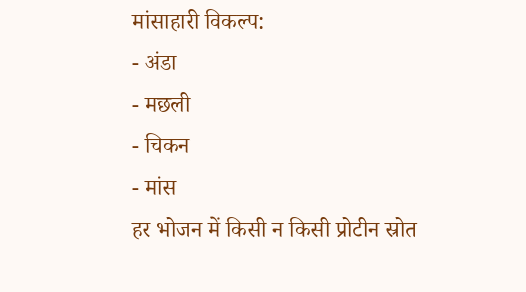मांसाहारी विकल्प:
- अंडा
- मछली
- चिकन
- मांस
हर भोजन में किसी न किसी प्रोटीन स्रोत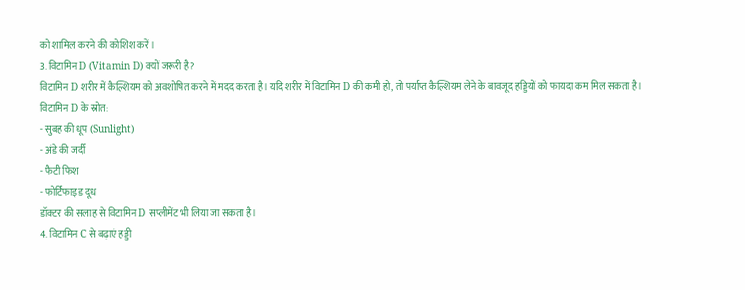को शामिल करने की कोशिश करें।
3. विटामिन D (Vitamin D) क्यों जरूरी है?
विटामिन D शरीर में कैल्शियम को अवशोषित करने में मदद करता है। यदि शरीर में विटामिन D की कमी हो, तो पर्याप्त कैल्शियम लेने के बावजूद हड्डियों को फायदा कम मिल सकता है।
विटामिन D के स्रोत:
- सुबह की धूप (Sunlight)
- अंडे की जर्दी
- फैटी फिश
- फोर्टिफाइड दूध
डॉक्टर की सलाह से विटामिन D सप्लीमेंट भी लिया जा सकता है।
4. विटामिन C से बढ़ाएं हड्डी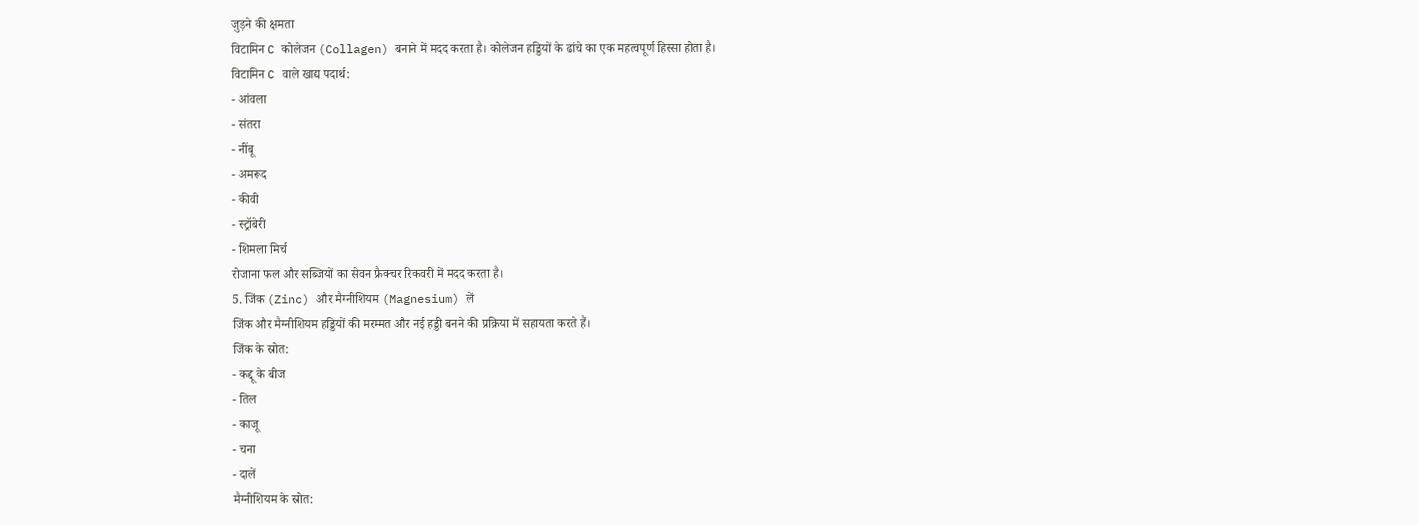जुड़ने की क्षमता
विटामिन C कोलेजन (Collagen) बनाने में मदद करता है। कोलेजन हड्डियों के ढांचे का एक महत्वपूर्ण हिस्सा होता है।
विटामिन C वाले खाद्य पदार्थ:
- आंवला
- संतरा
- नींबू
- अमरूद
- कीवी
- स्ट्रॉबेरी
- शिमला मिर्च
रोजाना फल और सब्जियों का सेवन फ्रैक्चर रिकवरी में मदद करता है।
5. जिंक (Zinc) और मैग्नीशियम (Magnesium) लें
जिंक और मैग्नीशियम हड्डियों की मरम्मत और नई हड्डी बनने की प्रक्रिया में सहायता करते हैं।
जिंक के स्रोत:
- कद्दू के बीज
- तिल
- काजू
- चना
- दालें
मैग्नीशियम के स्रोत: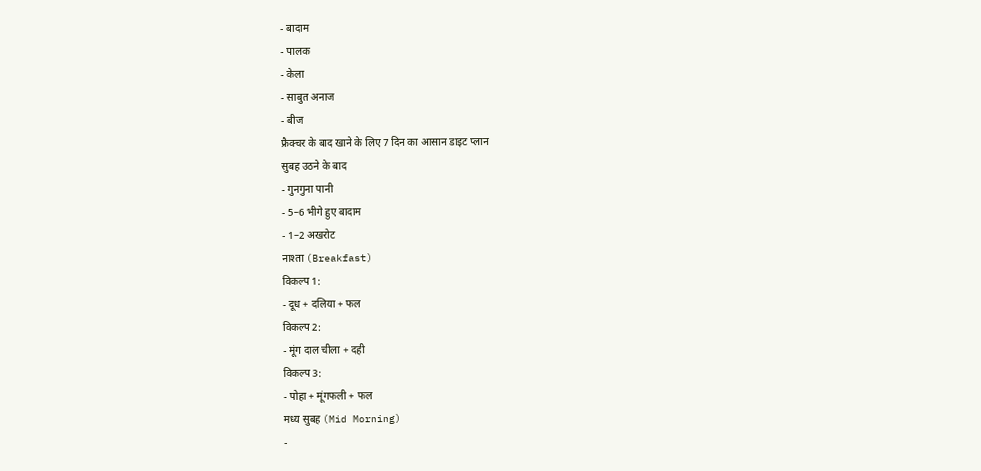- बादाम
- पालक
- केला
- साबुत अनाज
- बीज
फ्रैक्चर के बाद खाने के लिए 7 दिन का आसान डाइट प्लान
सुबह उठने के बाद
- गुनगुना पानी
- 5–6 भीगे हुए बादाम
- 1–2 अखरोट
नाश्ता (Breakfast)
विकल्प 1:
- दूध + दलिया + फल
विकल्प 2:
- मूंग दाल चीला + दही
विकल्प 3:
- पोहा + मूंगफली + फल
मध्य सुबह (Mid Morning)
-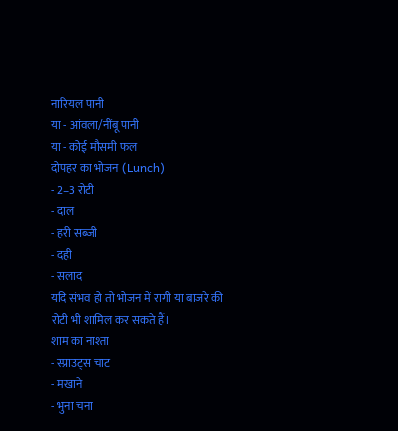नारियल पानी
या - आंवला/नींबू पानी
या - कोई मौसमी फल
दोपहर का भोजन (Lunch)
- 2–3 रोटी
- दाल
- हरी सब्जी
- दही
- सलाद
यदि संभव हो तो भोजन में रागी या बाजरे की रोटी भी शामिल कर सकते हैं।
शाम का नाश्ता
- स्प्राउट्स चाट
- मखाने
- भुना चना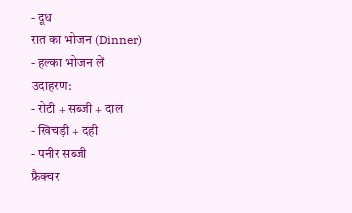- दूध
रात का भोजन (Dinner)
- हल्का भोजन लें
उदाहरण:
- रोटी + सब्जी + दाल
- खिचड़ी + दही
- पनीर सब्जी
फ्रैक्चर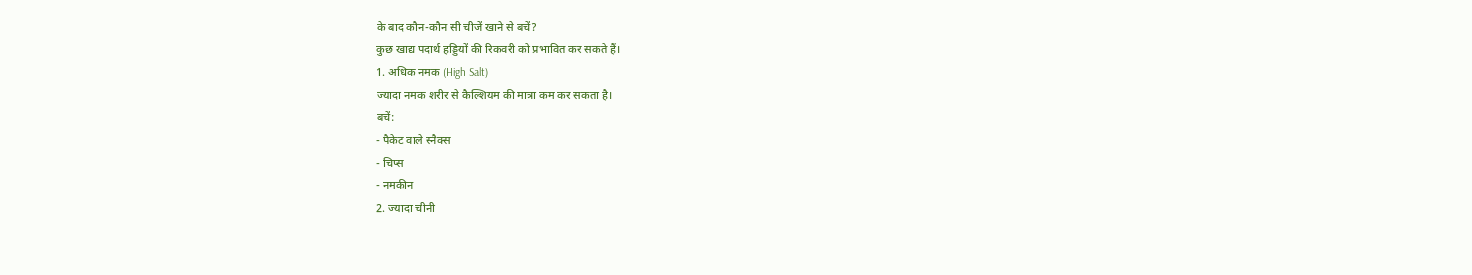के बाद कौन-कौन सी चीजें खाने से बचें?
कुछ खाद्य पदार्थ हड्डियों की रिकवरी को प्रभावित कर सकते हैं।
1. अधिक नमक (High Salt)
ज्यादा नमक शरीर से कैल्शियम की मात्रा कम कर सकता है।
बचें:
- पैकेट वाले स्नैक्स
- चिप्स
- नमकीन
2. ज्यादा चीनी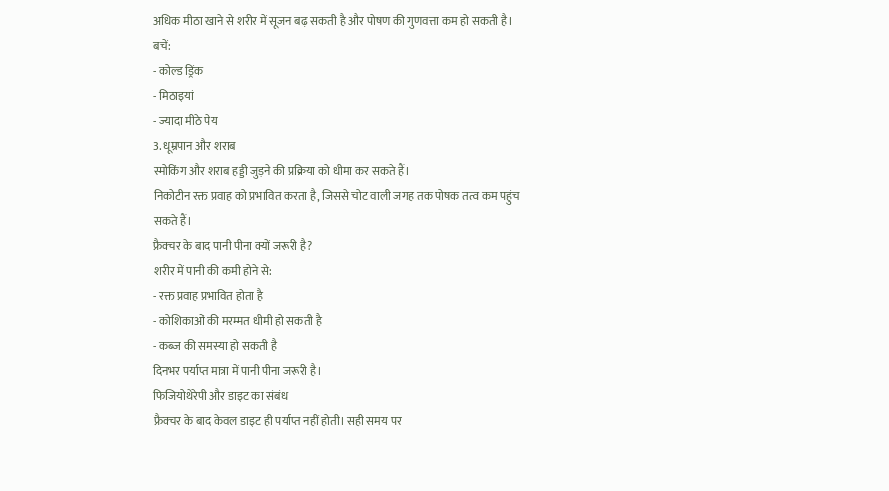अधिक मीठा खाने से शरीर में सूजन बढ़ सकती है और पोषण की गुणवत्ता कम हो सकती है।
बचें:
- कोल्ड ड्रिंक
- मिठाइयां
- ज्यादा मीठे पेय
3. धूम्रपान और शराब
स्मोकिंग और शराब हड्डी जुड़ने की प्रक्रिया को धीमा कर सकते हैं।
निकोटीन रक्त प्रवाह को प्रभावित करता है, जिससे चोट वाली जगह तक पोषक तत्व कम पहुंच सकते हैं।
फ्रैक्चर के बाद पानी पीना क्यों जरूरी है?
शरीर में पानी की कमी होने से:
- रक्त प्रवाह प्रभावित होता है
- कोशिकाओं की मरम्मत धीमी हो सकती है
- कब्ज की समस्या हो सकती है
दिनभर पर्याप्त मात्रा में पानी पीना जरूरी है।
फिजियोथेरेपी और डाइट का संबंध
फ्रैक्चर के बाद केवल डाइट ही पर्याप्त नहीं होती। सही समय पर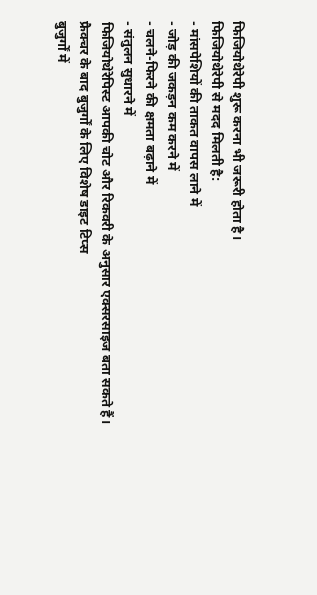फिजियोथेरेपी शुरू करना भी जरूरी होता है।
फिजियोथेरेपी से मदद मिलती है:
- मांसपेशियों की ताकत वापस लाने में
- जोड़ की जकड़न कम करने में
- चलने-फिरने की क्षमता बढ़ाने में
- संतुलन सुधारने में
फिजियोथेरेपिस्ट आपकी चोट और रिकवरी के अनुसार एक्सरसाइज बता सकते हैं।
फ्रैक्चर के बाद बुजुर्गों के लिए विशेष डाइट टिप्स
बुजुर्गों में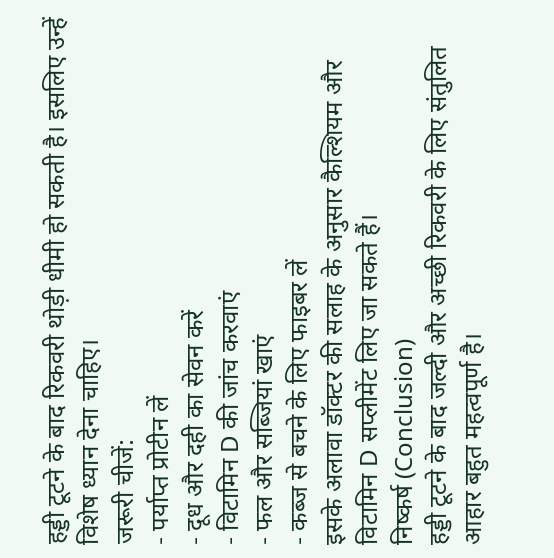हड्डी टूटने के बाद रिकवरी थोड़ी धीमी हो सकती है। इसलिए उन्हें विशेष ध्यान देना चाहिए।
जरूरी चीजें:
- पर्याप्त प्रोटीन लें
- दूध और दही का सेवन करें
- विटामिन D की जांच करवाएं
- फल और सब्जियां खाएं
- कब्ज से बचने के लिए फाइबर लें
इसके अलावा डॉक्टर की सलाह के अनुसार कैल्शियम और विटामिन D सप्लीमेंट लिए जा सकते हैं।
निष्कर्ष (Conclusion)
हड्डी टूटने के बाद जल्दी और अच्छी रिकवरी के लिए संतुलित आहार बहुत महत्वपूर्ण है।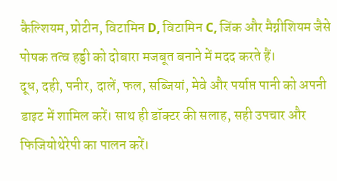कैल्शियम, प्रोटीन, विटामिन D, विटामिन C, जिंक और मैग्नीशियम जैसे पोषक तत्व हड्डी को दोबारा मजबूत बनाने में मदद करते हैं।
दूध, दही, पनीर, दालें, फल, सब्जियां, मेवे और पर्याप्त पानी को अपनी डाइट में शामिल करें। साथ ही डॉक्टर की सलाह, सही उपचार और फिजियोथेरेपी का पालन करें।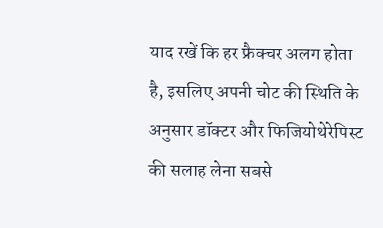याद रखें कि हर फ्रैक्चर अलग होता है, इसलिए अपनी चोट की स्थिति के अनुसार डॉक्टर और फिजियोथेरेपिस्ट की सलाह लेना सबसे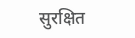सुरक्षित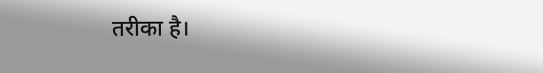तरीका है।